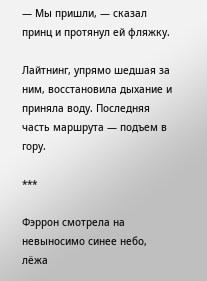— Мы пришли, — сказал принц и протянул ей фляжку.

Лайтнинг, упрямо шедшая за ним, восстановила дыхание и приняла воду. Последняя часть маршрута — подъем в гору.

***

Фэррон смотрела на невыносимо синее небо, лёжа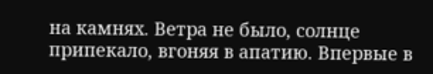на камнях. Ветра не было, солнце припекало, вгоняя в апатию. Впервые в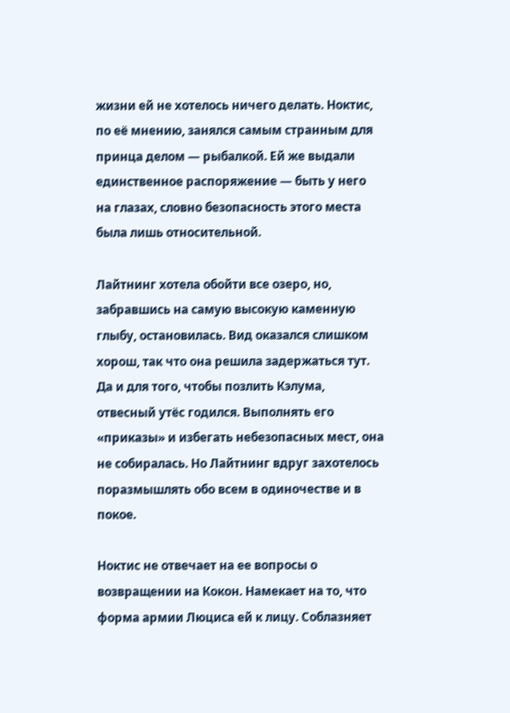жизни ей не хотелось ничего делать. Ноктис, по её мнению, занялся самым странным для принца делом — рыбалкой. Ей же выдали единственное распоряжение — быть у него на глазах, словно безопасность этого места была лишь относительной.

Лайтнинг хотела обойти все озеро, но, забравшись на самую высокую каменную глыбу, остановилась. Вид оказался слишком хорош, так что она решила задержаться тут. Да и для того, чтобы позлить Кэлума, отвесный утёс годился. Выполнять его «приказы» и избегать небезопасных мест, она не собиралась. Но Лайтнинг вдруг захотелось поразмышлять обо всем в одиночестве и в покое.

Ноктис не отвечает на ее вопросы о возвращении на Кокон. Намекает на то, что форма армии Люциса ей к лицу. Соблазняет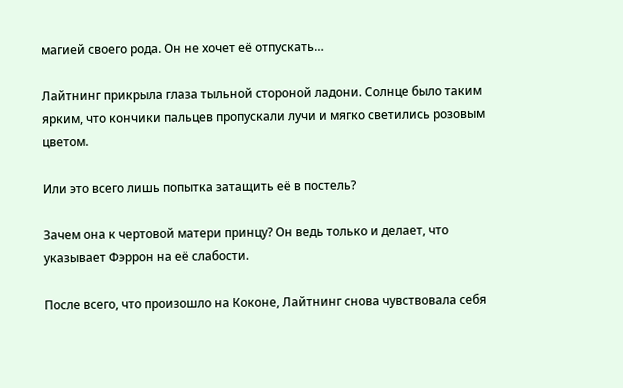магией своего рода. Он не хочет её отпускать…

Лайтнинг прикрыла глаза тыльной стороной ладони. Солнце было таким ярким, что кончики пальцев пропускали лучи и мягко светились розовым цветом.

Или это всего лишь попытка затащить её в постель?

Зачем она к чертовой матери принцу? Он ведь только и делает, что указывает Фэррон на её слабости.

После всего, что произошло на Коконе, Лайтнинг снова чувствовала себя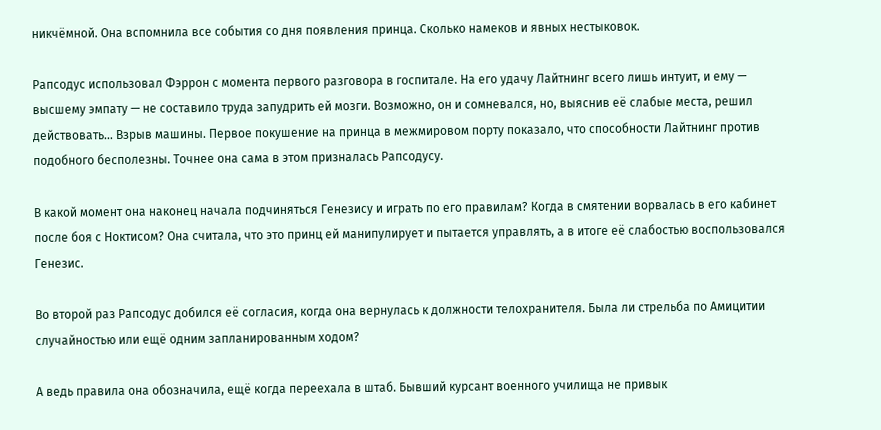никчёмной. Она вспомнила все события со дня появления принца. Сколько намеков и явных нестыковок.

Рапсодус использовал Фэррон с момента первого разговора в госпитале. На его удачу Лайтнинг всего лишь интуит, и ему — высшему эмпату — не составило труда запудрить ей мозги. Возможно, он и сомневался, но, выяснив её слабые места, решил действовать… Взрыв машины. Первое покушение на принца в межмировом порту показало, что способности Лайтнинг против подобного бесполезны. Точнее она сама в этом призналась Рапсодусу.

В какой момент она наконец начала подчиняться Генезису и играть по его правилам? Когда в смятении ворвалась в его кабинет после боя с Ноктисом? Она считала, что это принц ей манипулирует и пытается управлять, а в итоге её слабостью воспользовался Генезис.

Во второй раз Рапсодус добился её согласия, когда она вернулась к должности телохранителя. Была ли стрельба по Амицитии случайностью или ещё одним запланированным ходом?

А ведь правила она обозначила, ещё когда переехала в штаб. Бывший курсант военного училища не привык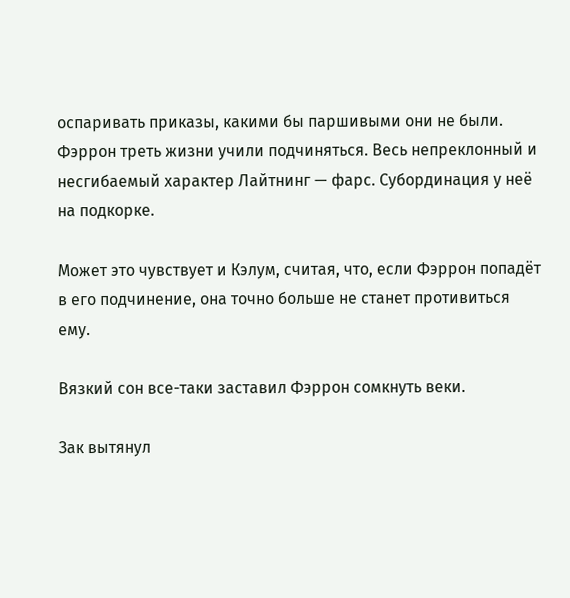оспаривать приказы, какими бы паршивыми они не были. Фэррон треть жизни учили подчиняться. Весь непреклонный и несгибаемый характер Лайтнинг — фарс. Субординация у неё на подкорке.

Может это чувствует и Кэлум, считая, что, если Фэррон попадёт в его подчинение, она точно больше не станет противиться ему.

Вязкий сон все-таки заставил Фэррон сомкнуть веки.

Зак вытянул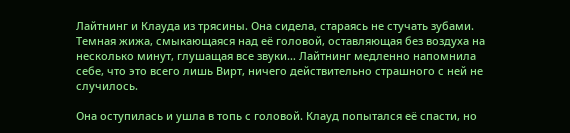Лайтнинг и Клауда из трясины. Она сидела, стараясь не стучать зубами. Темная жижа, смыкающаяся над её головой, оставляющая без воздуха на несколько минут, глушащая все звуки… Лайтнинг медленно напомнила себе, что это всего лишь Вирт, ничего действительно страшного с ней не случилось.

Она оступилась и ушла в топь с головой. Клауд попытался её спасти, но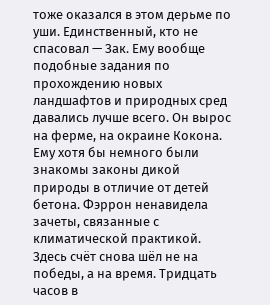тоже оказался в этом дерьме по уши. Единственный, кто не спасовал — Зак. Ему вообще подобные задания по прохождению новых ландшафтов и природных сред давались лучше всего. Он вырос на ферме, на окраине Кокона. Ему хотя бы немного были знакомы законы дикой природы в отличие от детей бетона. Фэррон ненавидела зачеты, связанные с климатической практикой. Здесь счёт снова шёл не на победы, а на время. Тридцать часов в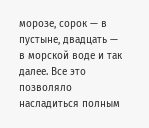морозе, сорок — в пустыне, двадцать — в морской воде и так далее. Все это позволяло насладиться полным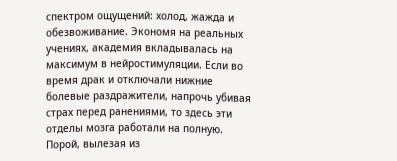спектром ощущений: холод, жажда и обезвоживание. Экономя на реальных учениях, академия вкладывалась на максимум в нейростимуляции. Если во время драк и отключали нижние болевые раздражители, напрочь убивая страх перед ранениями, то здесь эти отделы мозга работали на полную. Порой, вылезая из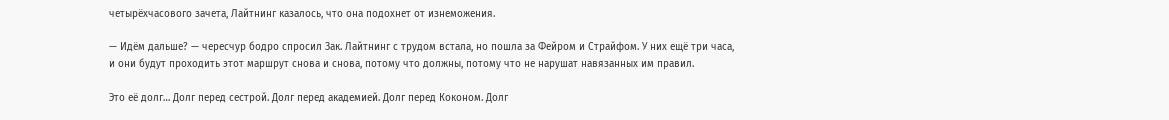четырёхчасового зачета, Лайтнинг казалось, что она подохнет от изнеможения.

— Идём дальше? — чересчур бодро спросил Зак. Лайтнинг с трудом встала, но пошла за Фейром и Страйфом. У них ещё три часа, и они будут проходить этот маршрут снова и снова, потому что должны, потому что не нарушат навязанных им правил.

Это её долг… Долг перед сестрой. Долг перед академией. Долг перед Коконом. Долг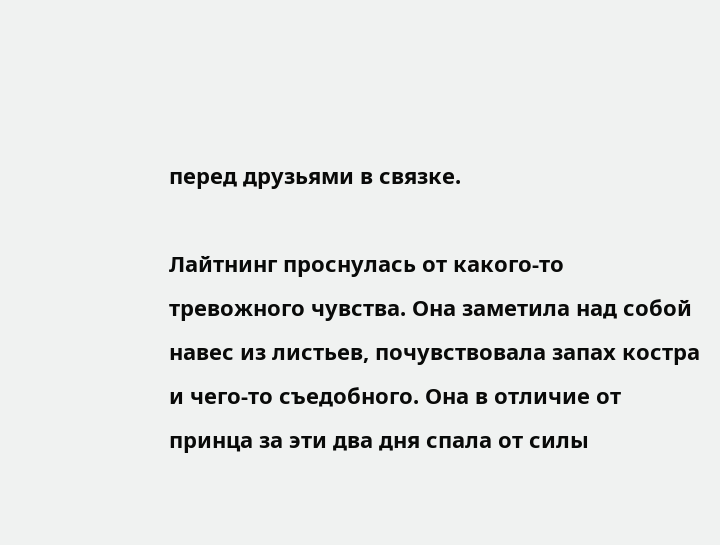перед друзьями в связке.

Лайтнинг проснулась от какого-то тревожного чувства. Она заметила над собой навес из листьев, почувствовала запах костра и чего-то съедобного. Она в отличие от принца за эти два дня спала от силы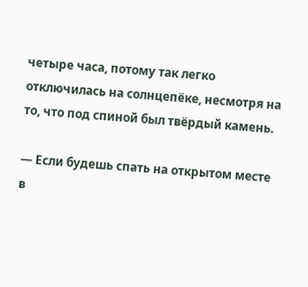четыре часа, потому так легко отключилась на солнцепёке, несмотря на то, что под спиной был твёрдый камень.

— Если будешь спать на открытом месте в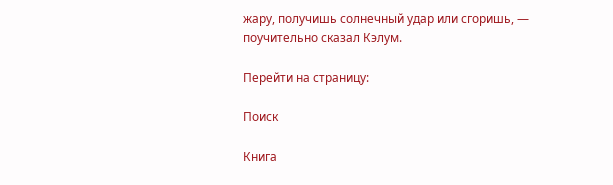жару, получишь солнечный удар или сгоришь, — поучительно сказал Кэлум.

Перейти на страницу:

Поиск

Книга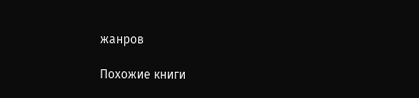жанров

Похожие книги